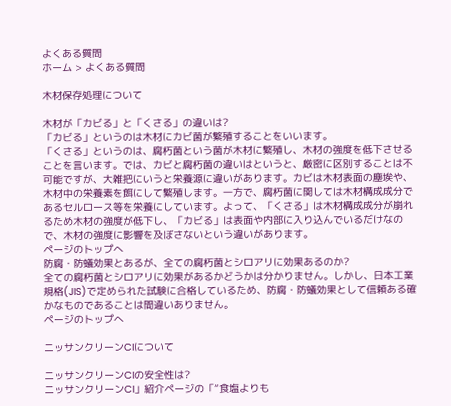よくある質問
ホーム > よくある質問

木材保存処理について

木材が「カビる」と「くさる」の違いは?
「カビる」というのは木材にカビ菌が繁殖することをいいます。
「くさる」というのは、腐朽菌という菌が木材に繁殖し、木材の強度を低下させることを言います。では、カビと腐朽菌の違いはというと、厳密に区別することは不可能ですが、大雑把にいうと栄養源に違いがあります。カビは木材表面の塵埃や、木材中の栄養素を餌にして繁殖します。一方で、腐朽菌に関しては木材構成成分であるセルロース等を栄養にしています。よって、「くさる」は木材構成成分が崩れるため木材の強度が低下し、「カビる」は表面や内部に入り込んでいるだけなので、木材の強度に影響を及ぼさないという違いがあります。
ページのトップへ
防腐・防蟻効果とあるが、全ての腐朽菌とシロアリに効果あるのか?
全ての腐朽菌とシロアリに効果があるかどうかは分かりません。しかし、日本工業規格(JIS)で定められた試験に合格しているため、防腐・防蟻効果として信頼ある確かなものであることは間違いありません。
ページのトップへ

ニッサンクリーンCIについて

ニッサンクリーンCIの安全性は?
ニッサンクリーンCI」紹介ページの「“食塩よりも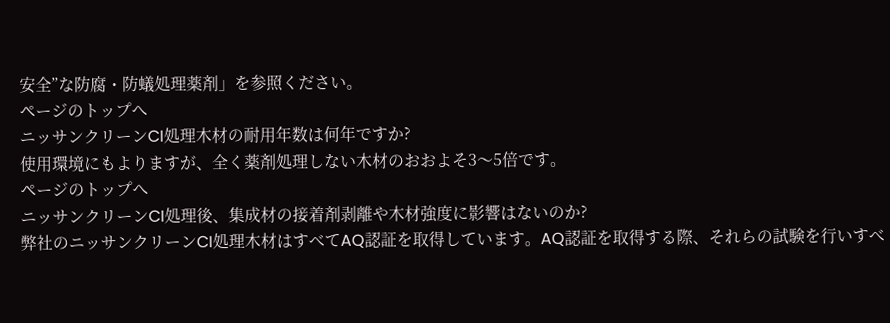安全”な防腐・防蟻処理薬剤」を参照ください。
ページのトップへ
ニッサンクリーンCI処理木材の耐用年数は何年ですか?
使用環境にもよりますが、全く薬剤処理しない木材のおおよそ3〜5倍です。
ページのトップへ
ニッサンクリーンCI処理後、集成材の接着剤剥離や木材強度に影響はないのか?
弊社のニッサンクリーンCI処理木材はすべてAQ認証を取得しています。AQ認証を取得する際、それらの試験を行いすべ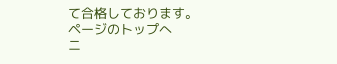て合格しております。
ページのトップへ
ニ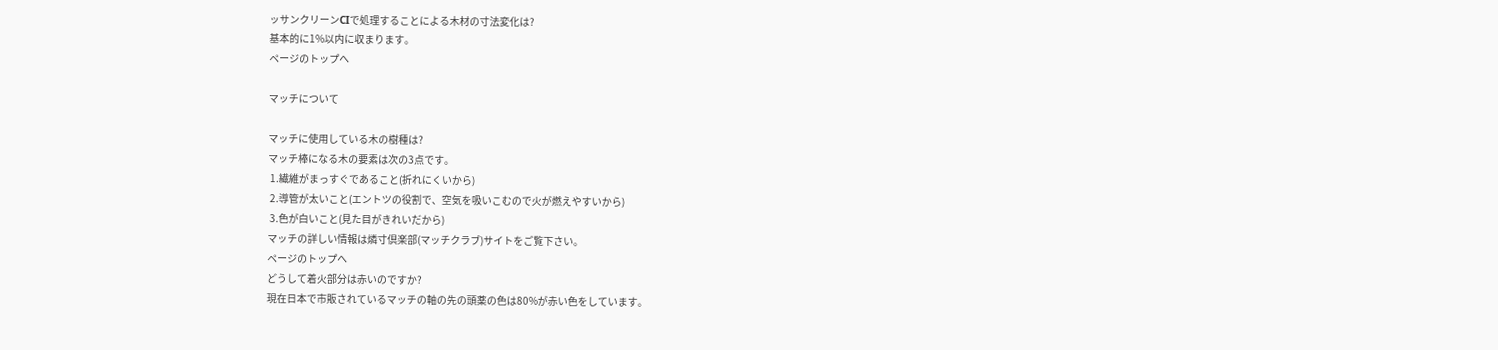ッサンクリーンCIで処理することによる木材の寸法変化は?
基本的に1%以内に収まります。
ページのトップへ

マッチについて

マッチに使用している木の樹種は?
マッチ棒になる木の要素は次の3点です。
 1.繊維がまっすぐであること(折れにくいから)
 2.導管が太いこと(エントツの役割で、空気を吸いこむので火が燃えやすいから)
 3.色が白いこと(見た目がきれいだから)
マッチの詳しい情報は燐寸倶楽部(マッチクラブ)サイトをご覧下さい。
ページのトップへ
どうして着火部分は赤いのですか?
現在日本で市販されているマッチの軸の先の頭薬の色は80%が赤い色をしています。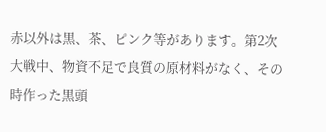赤以外は黒、茶、ピンク等があります。第2次大戦中、物資不足で良質の原材料がなく、その時作った黒頭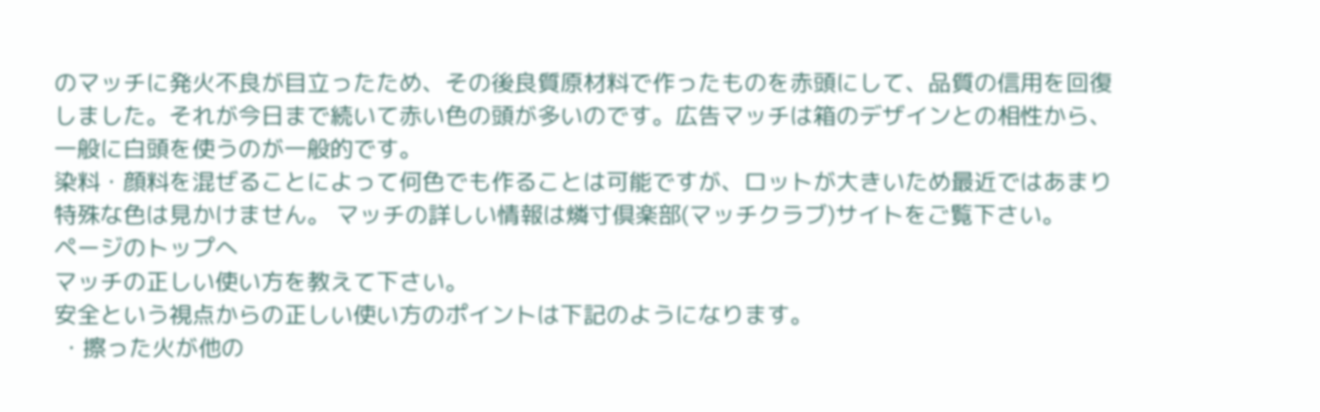のマッチに発火不良が目立ったため、その後良質原材料で作ったものを赤頭にして、品質の信用を回復しました。それが今日まで続いて赤い色の頭が多いのです。広告マッチは箱のデザインとの相性から、一般に白頭を使うのが一般的です。
染料・顔料を混ぜることによって何色でも作ることは可能ですが、ロットが大きいため最近ではあまり特殊な色は見かけません。 マッチの詳しい情報は燐寸倶楽部(マッチクラブ)サイトをご覧下さい。
ページのトップへ
マッチの正しい使い方を教えて下さい。
安全という視点からの正しい使い方のポイントは下記のようになります。
 ・擦った火が他の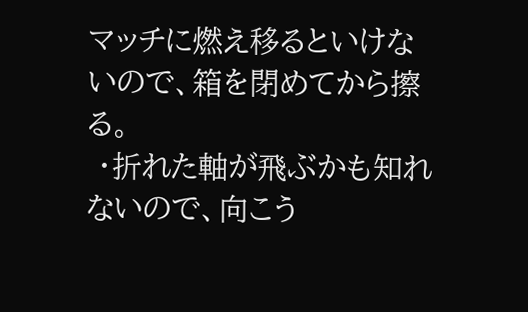マッチに燃え移るといけないので、箱を閉めてから擦る。
 ・折れた軸が飛ぶかも知れないので、向こう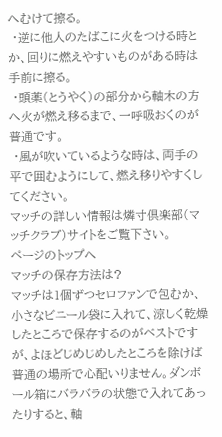へむけて擦る。
 ・逆に他人のたばこに火をつける時とか、回りに燃えやすいものがある時は手前に擦る。
 ・頭薬(とうやく)の部分から軸木の方へ火が燃え移るまで、一呼吸おくのが普通です。
 ・風が吹いているような時は、両手の平で囲むようにして、燃え移りやすくしてください。
マッチの詳しい情報は燐寸倶楽部(マッチクラブ)サイトをご覧下さい。
ページのトップへ
マッチの保存方法は?
マッチは1個ずつセロファンで包むか、小さなビニール袋に入れて、涼しく乾燥したところで保存するのがベストですが、よほどじめじめしたところを除けば普通の場所で心配いりません。ダンボール箱にバラバラの状態で入れてあったりすると、軸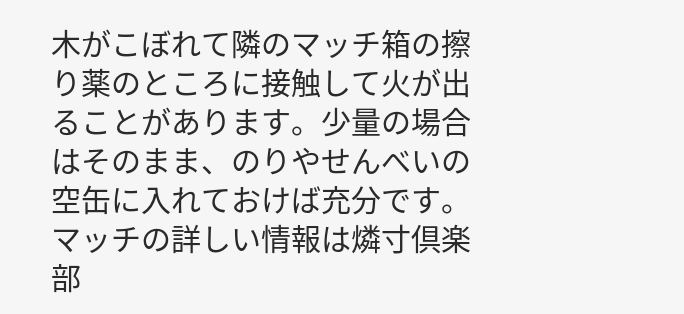木がこぼれて隣のマッチ箱の擦り薬のところに接触して火が出ることがあります。少量の場合はそのまま、のりやせんべいの空缶に入れておけば充分です。
マッチの詳しい情報は燐寸倶楽部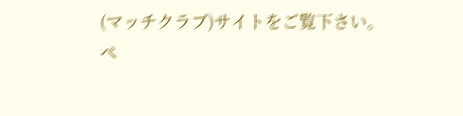(マッチクラブ)サイトをご覧下さい。
ペ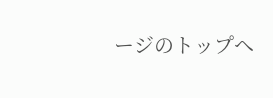ージのトップへ